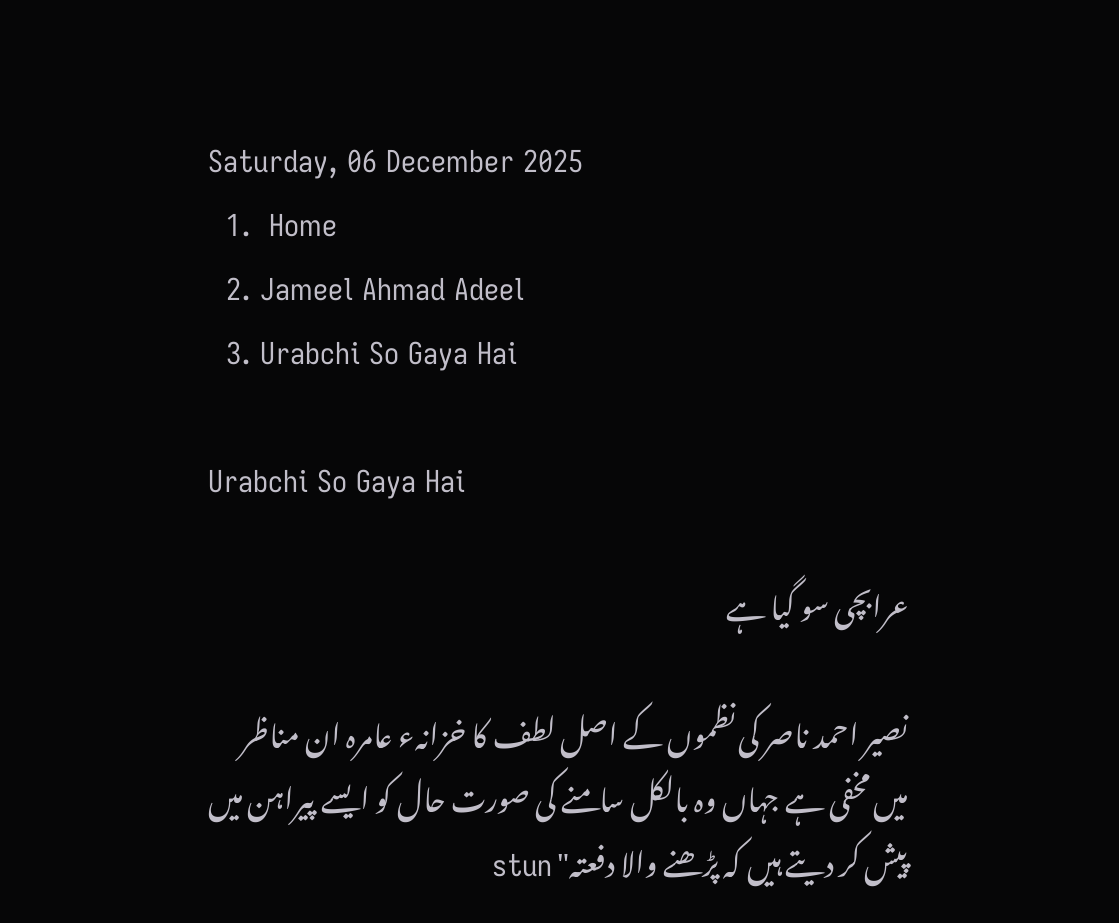Saturday, 06 December 2025
  1.  Home
  2. Jameel Ahmad Adeel
  3. Urabchi So Gaya Hai

Urabchi So Gaya Hai

عرابچی سو گیا ہے

نصیر احمد ناصر کی نظموں کے اصل لطف کا خزانہء عامرہ ان مناظر میں مخفی ہے جہاں وہ بالکل سامنے کی صورت حال کو ایسے پیراہن میں پیش کر دیتے ہیں کہ پڑھنے والا دفعتہ" stun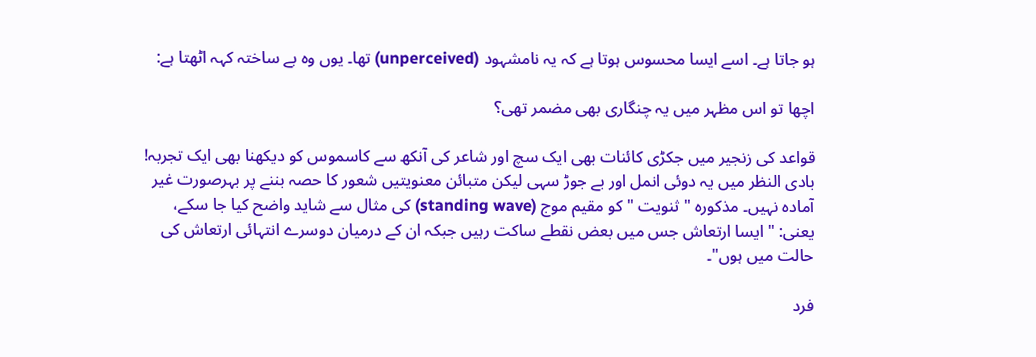ہو جاتا ہے۔ اسے ایسا محسوس ہوتا ہے کہ یہ نامشہود (unperceived) تھا۔ یوں وہ بے ساختہ کہہ اٹھتا ہے:

اچھا تو اس مظہر میں یہ چنگاری بھی مضمر تھی؟

قواعد کی زنجیر میں جکڑی کائنات بھی ایک سچ اور شاعر کی آنکھ سے کاسموس کو دیکھنا بھی ایک تجربہ! بادی النظر میں یہ دوئی انمل اور بے جوڑ سہی لیکن متبائن معنویتیں شعور کا حصہ بننے پر بہرصورت غیر آمادہ نہیں۔ مذکورہ " ثنویت " کو مقیم موج (standing wave) کی مثال سے شاید واضح کیا جا سکے، یعنی: " ایسا ارتعاش جس میں بعض نقطے ساکت رہیں جبکہ ان کے درمیان دوسرے انتہائی ارتعاش کی حالت میں ہوں"۔

فرد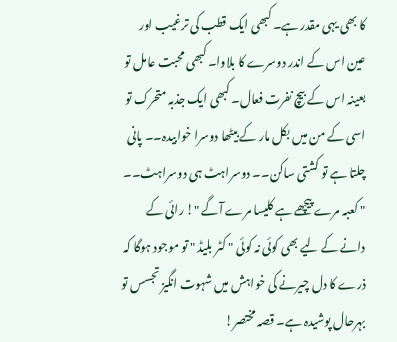کا بھی یہی مقدر ہے۔ کبھی ایک قطب کی ترغیب اور عین اس کے اندر دوسرے کا بلاوا۔ کبھی محبت عامل تو بعینہ اس کے بیچ نفرت فعال۔ کبھی ایک جذبہ متحرک تو اسی کے من میں بکل مار کے بیٹھا دوسرا خوابیدہ۔۔ پانی چلتا ہے تو کشتی ساکن۔۔ دوسراہٹ ہی دوسراہٹ۔۔ " کعبہ مرے پیچھے ہے کلیسا مرے آگے "! رائی کے دانے کے لیے بھی کوئی نہ کوئی " کٹر بلیڈ " تو موجود ہوگا کہ ذرے کا دل چیرنے کی خواہش میں شہوت انگیز تجسس تو بہرحال پوشیدہ ہے۔ قصہ مختصر!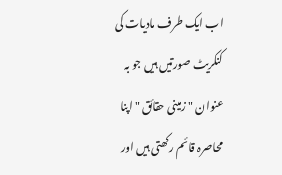اب ایک طرف مادیات کی کنکریٹ صورتیں ہیں جو بہ عنوان " زمینی حقائق " اپنا محاصرہ قائم رکھتی ہیں اور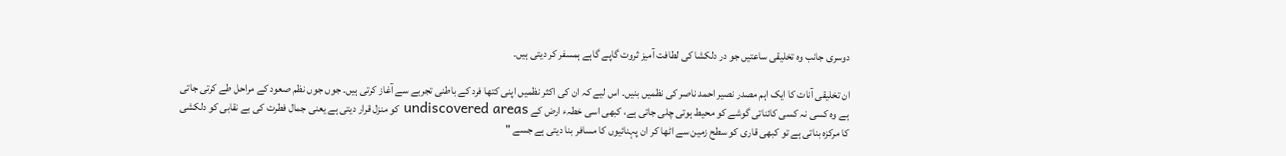دوسری جانب وہ تخلیقی ساعتیں جو در دلکشا کی لطافت آمیز ثروت گاپے گاہے ہمسفر کر دیتی ہیں۔

ان تخلیقی آنات کا ایک اہم مصدر نصیر احمد ناصر کی نظمیں بنیں۔ اس لیے کہ ان کی اکثر نظمیں اپنی کتھا فرد کے باطنی تجربے سے آغاز کرتی ہیں۔ جوں جوں نظم صعود کے مراحل طے کرتی جاتی ہے وہ کسی نہ کسی کائناتی گوشے کو محیط ہوتی چلی جاتی ہے، کبھی اسی خطہء ارض کے undiscovered areas کو منزل قرار دیتی ہے یعنی جمال فطرت کی بے نقابی کو دلکشی کا مرکزہ بناتی ہے تو کبھی قاری کو سطح زمین سے اٹھا کر ان پہنائیوں کا مسافر بنا دیتی ہے جسے "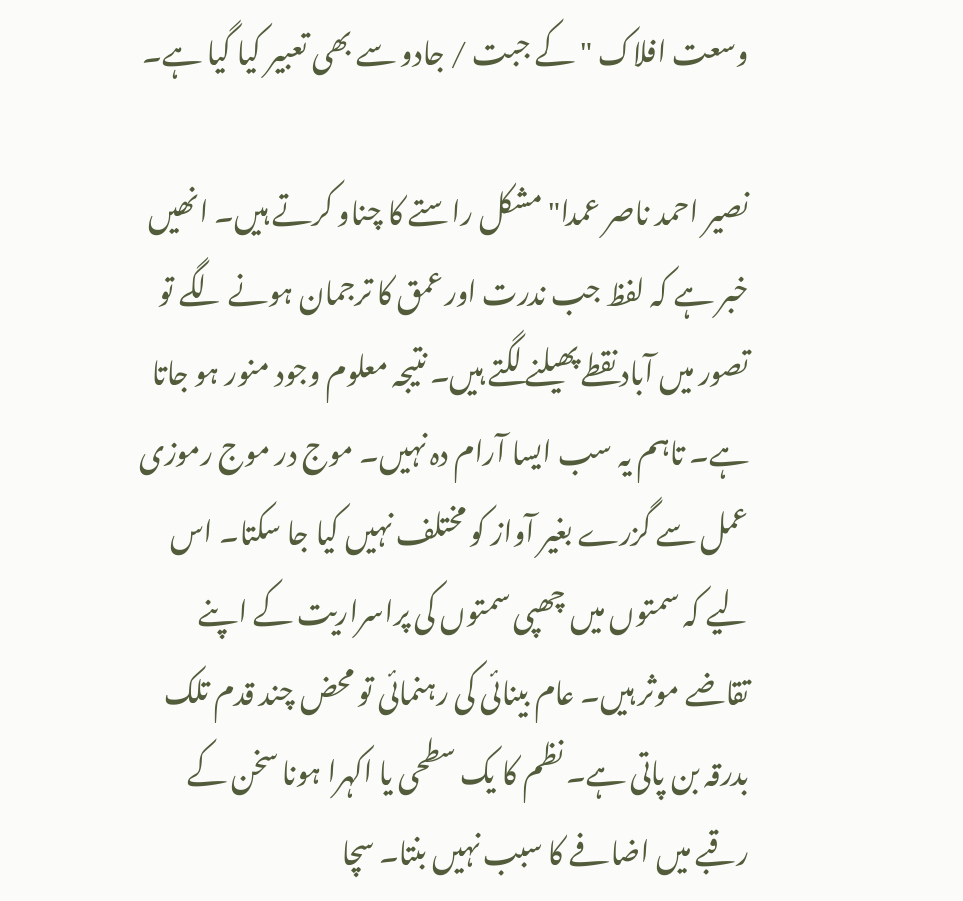وسعت افلاک " کے جبت / جادو سے بھی تعبیر کیا گیا ہے۔

نصیر احمد ناصر عمدا" مشکل راستے کا چناو کرتے ہیں۔ انھیں خبر ہے کہ لفظ جب ندرت اور عمق کا ترجمان ہونے لگے تو تصور میں آباد نقطے پھیلنے لگتے ہیں۔ نتیجہ معلوم وجود منور ہو جاتا ہے۔ تاہم یہ سب ایسا آرام دہ نہیں۔ موج در موج رموزی عمل سے گزرے بغیر آواز کو مختلف نہیں کیا جا سکتا۔ اس لیے کہ سمتوں میں چھپی سمتوں کی پراسراریت کے اپنے تقاضے موثر ہیں۔ عام بینائی کی رہنمائی تو محض چند قدم تلک بدرقہ بن پاتی ہے۔ نظم کا یک سطحی یا اکہرا ہونا سخن کے رقبے میں اضافے کا سبب نہیں بنتا۔ سچا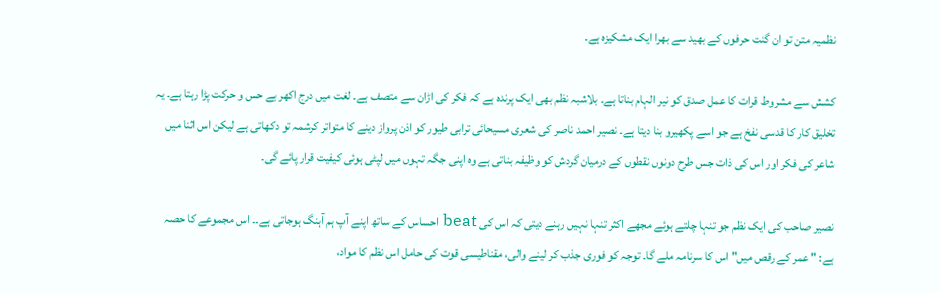نظمیہ متن تو ان گنت حرفوں کے بھید سے بھرا ایک مشکیزہ ہے۔

کشش سے مشروط قرات کا عمل صدق کو نیر الہام بناتا ہے۔ بلاشبہ نظم بھی ایک پرندہ ہے کہ فکر کی اڑان سے متصف ہے۔ لغت میں درج اکھر بے حس و حرکت پڑا رہتا ہے۔ یہ تخلیق کار کا قدسی نفخ ہے جو اسے پکھیرو بنا دیتا ہے۔ نصیر احمد ناصر کی شعری مسیحائی ترابی طیور کو اذن پرواز دینے کا متواتر کرشمہ تو دکھاتی ہے لیکن اس اثنا میں شاعر کی فکر اور اس کی ذات جس طرح دونوں نقطوں کے درمیان گردش کو وظیفہ بناتی ہے وہ اپنی جگہ تہوں میں لپٹی ہوئی کیفیت قرار پائے گی۔

نصیر صاحب کی ایک نظم جو تنہا چلتے ہوئے مجھے اکثر تنہا نہیں رہنے دیتی کہ اس کی beat احساس کے ساتھ اپنے آپ ہم آہنگ ہوجاتی ہے۔۔ اس مجموعے کا حصہ ہے: " عمر کے رقص میں" اس کا سرنامہ ملے گا۔ توجہ کو فوری جذب کر لینے والی، مقناطیسی قوت کی حامل اس نظم کا مواد،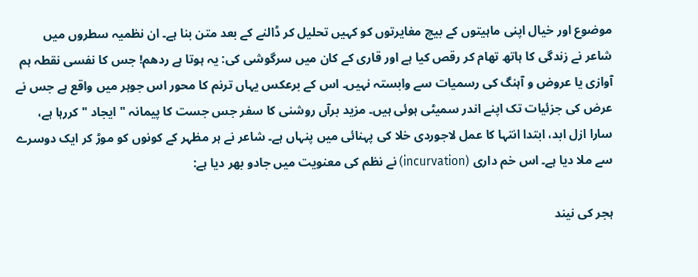موضوع اور خیال اپنی ماہیتوں کے بیچ مغایرتوں کو کہیں تحلیل کر ڈالنے کے بعد متن بنا ہے۔ ان نظمیہ سطروں میں شاعر نے زندگی کا ہاتھ تھام کر رقص کیا ہے اور قاری کے کان میں سرگوشی کی: یہ ہوتا ہے ردھم! جس کا نفسی نقطہ ہم آوازی یا عروض و آہنگ کی رسمیات سے وابستہ نہیں۔ اس کے برعکس یہاں ترنم کا محور اس جوہر میں واقع ہے جس نے عرض کی جزئیات تک اپنے اندر سمیٹی ہوئی ہیں۔ مزید برآں روشنی کا سفر جس جست کا پیمانہ " ایجاد " کررہا ہے، سارا ازل ابد، ابتدا انتہا کا عمل لاجوردی خلا کی پہنائی میں پنہاں ہے۔ شاعر نے ہر مظہر کے کونوں کو موڑ کر ایک دوسرے سے ملا دیا ہے۔ اس خم داری (incurvation) نے نظم کی معنویت میں جادو بھر دیا ہے:

ہجر کی نیند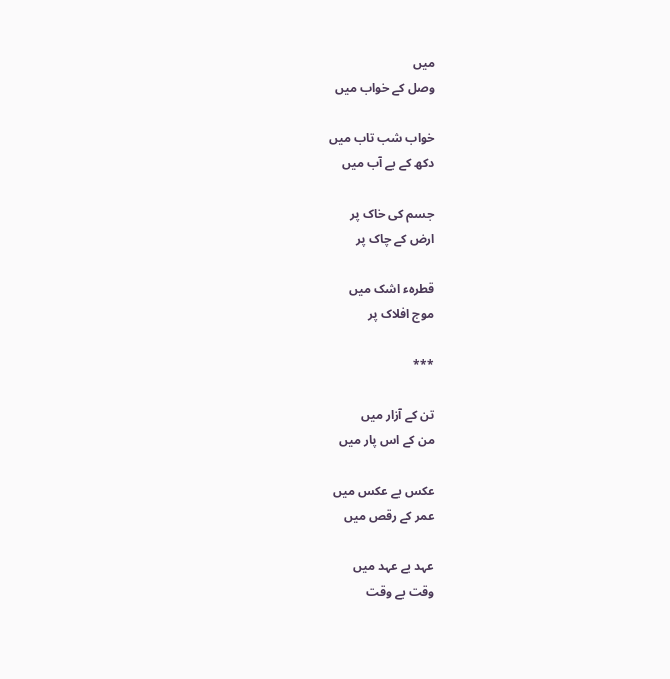میں
وصل کے خواب میں

خواب شب تاب میں
دکھ کے بے آب میں

جسم کی خاک پر
ارض کے چاک پر

قطرہء اشک میں
موج افلاک پر

***

تن کے آزار میں
من کے اس پار میں

عکس بے عکس میں
عمر کے رقص میں

عہد بے عہد میں
وقت بے وقت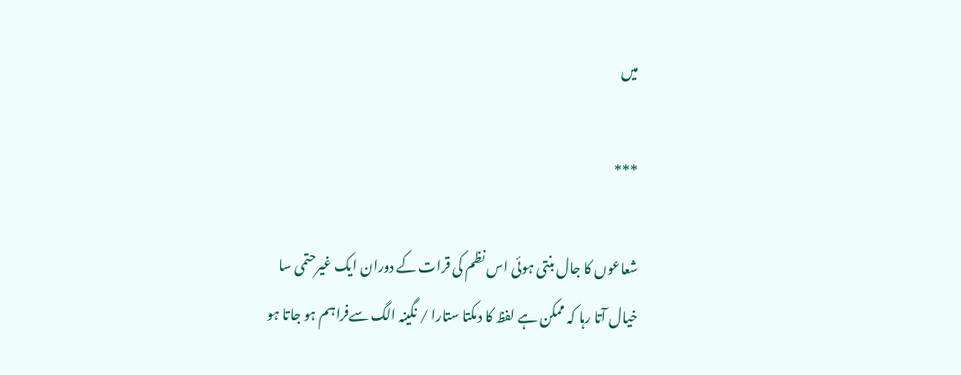میں

***

شعاعوں کا جال بنتی ہوئی اس نظم کی قرات کے دوران ایک غیرحتمی سا خیال آتا رہا کہ ممکن ہے لفظ کا دمکتا ستارا / نگینہ الگ سےفراہم ہو جاتا ہو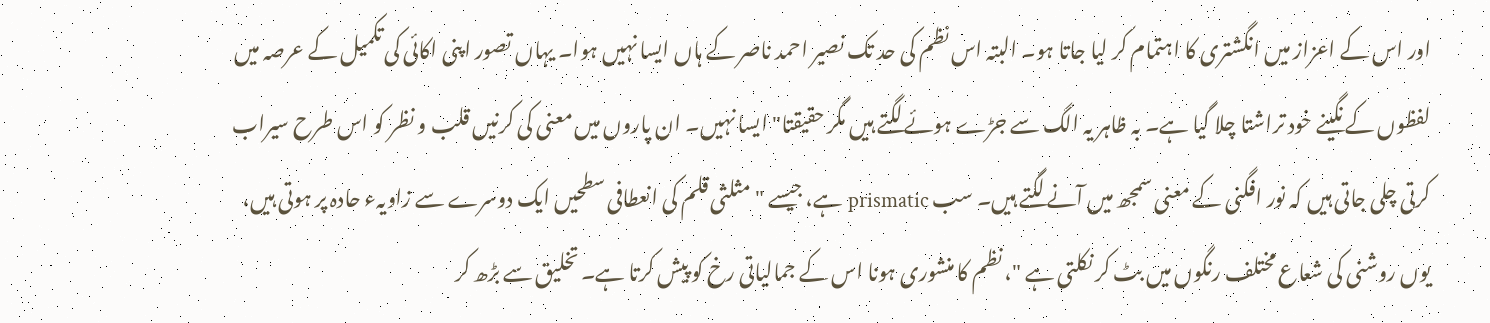اور اس کے اعزاز میں انگشتری کا اہتمام کر لیا جاتا ہو۔ البتہ اس نظم کی حد تک نصیر احمد ناصر کے ہاں ایسا نہیں ہوا۔ یہاں تصور اپنی اکائی کی تکمیل کے عرصہ میں لفظوں کے نگینے خود تراشتا چلا گیا ہے۔ بہ ظاہر یہ الگ سے جڑے ہوئے لگتے ہیں مگر حقیقتا" ایسا نہیں۔ ان پاروں میں معنی کی کرنیں قلب و نظر کو اس طرح سیراب کرتی چلی جاتی ہیں کہ نور افگنی کے معنی سمجھ میں آنے لگتے ہیں۔ سب prismatic ہے، جیسے " مثلثی قلم کی انعطافی سطحیں ایک دوسرے سے زاویہء حادہ پر ہوتی ہیں، یوں روشنی کی شعاع مختلف رنگوں میں بٹ کر نکلتی ہے "، نظم کا منشوری ہونا اس کے جمالیاتی رخ کو پیش کرتا ہے۔ تخلیق سے بڑھ کر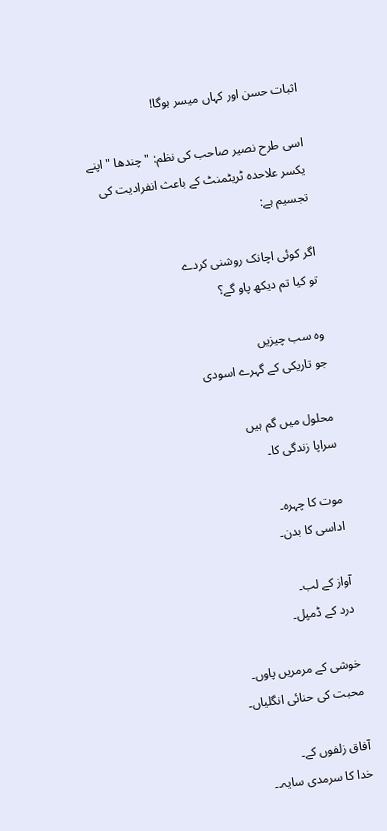اثبات حسن اور کہاں میسر ہوگا!

اسی طرح نصیر صاحب کی نظم: " چندھا " اپنے یکسر علاحدہ ٹریٹمنٹ کے باعث انفرادیت کی تجسیم ہے:

اگر کوئی اچانک روشنی کردے
تو کیا تم دیکھ پاو گے؟

وہ سب چیزیں
جو تاریکی کے گہرے اسودی

محلول میں گم ہیں
سراپا زندگی کا۔

موت کا چہرہ۔
اداسی کا بدن۔

آواز کے لب۔
درد کے ڈمپل۔

خوشی کے مرمریں پاوں۔
محبت کی حنائی انگلیاں۔

آفاق زلفوں کے۔
خدا کا سرمدی سایہ۔۔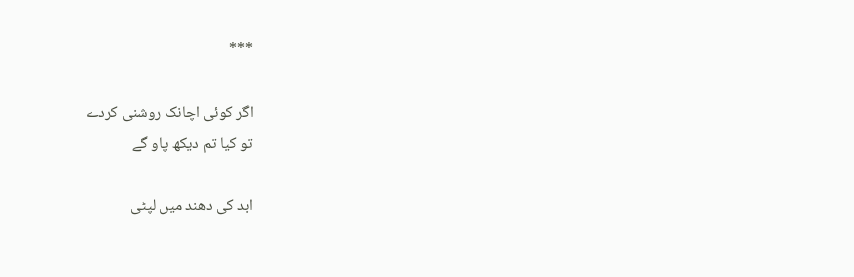***

اگر کوئی اچانک روشنی کردے
تو کیا تم دیکھ پاو گے

ابد کی دھند میں لپٹی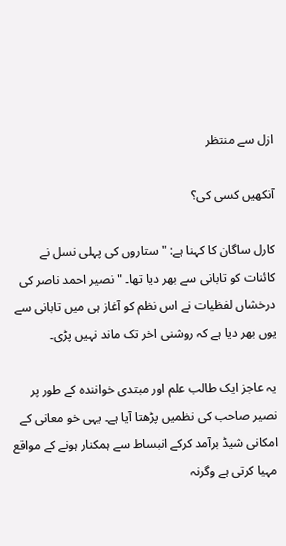ازل سے منتظر

آنکھیں کسی کی؟

کارل ساگان کا کہنا ہے: " ستاروں کی پہلی نسل نے کائنات کو تابانی سے بھر دیا تھا۔ " نصیر احمد ناصر کی درخشاں لفظیات نے اس نظم کو آغاز ہی میں تابانی سے یوں بھر دیا ہے کہ روشنی اخر تک ماند نہیں پڑی۔

یہ عاجز ایک طالب علم اور مبتدی خوانندہ کے طور پر نصیر صاحب کی نظمیں پڑھتا آیا ہے۔ یہی خو معانی کے امکانی شیڈ برآمد کرکے انبساط سے ہمکنار ہونے کے مواقع مہیا کرتی ہے وگرنہ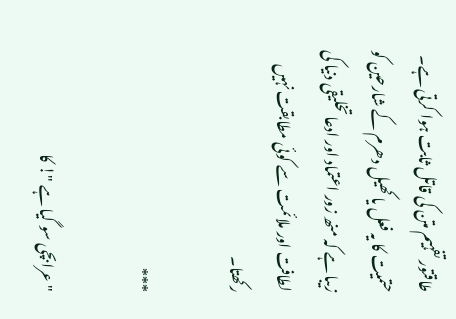طاقتور تفہیم متن کی قاتل ثابت ہوا کرتی ہے۔ حتمیت کا یہ فعل یا کھیل دھرم کے شارحین کو زیبا ہے کہ منھ زور اعتماد اور ادعا تخلیقی دنیا کی لطافت اور ملائمت سے کوئی مطابقت نہیں رکھتا۔

***

" عرابچی سو گیا ہے "! کا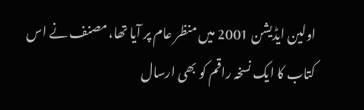اولین ایڈیشن 2001 میں منظر عام پر آیا تھا، مصنف نے اس کتاب کا ایک نسخہ راقم کو بھی ارسال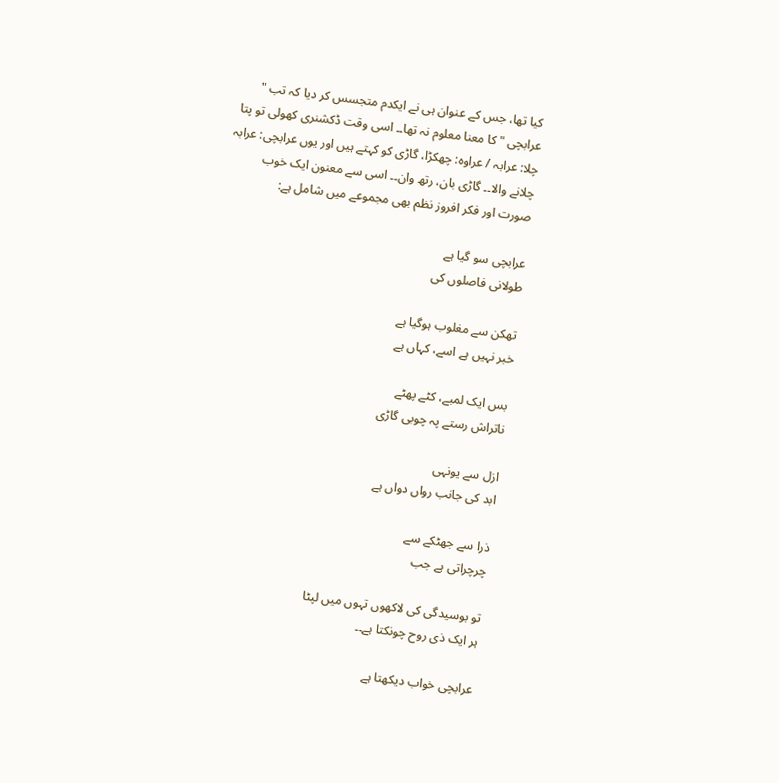کیا تھا، جس کے عنوان ہی نے ایکدم متجسس کر دیا کہ تب " عرابچی " کا معنا معلوم نہ تھا۔۔ اسی وقت ڈکشنری کھولی تو پتا چلا: عرابہ / عراوہ: چھکڑا، گاڑی کو کہتے ہیں اور یوں عرابچی: عرابہ چلانے والا۔۔ گاڑی بان، رتھ وان۔۔ اسی سے معنون ایک خوب صورت اور فکر افروز نظم بھی مجموعے میں شامل ہے:

عرابچی سو گیا ہے
طولانی فاصلوں کی

تھکن سے مغلوب ہوگیا ہے
خبر نہیں ہے اسے، کہاں ہے

بس ایک لمبے، کٹے پھٹے
ناتراش رستے پہ چوبی گاڑی

ازل سے یونہی
ابد کی جانب رواں دواں ہے

ذرا سے جھٹکے سے
چرچراتی ہے جب

تو بوسیدگی کی لاکھوں تہوں میں لپٹا
ہر ایک ذی روح چونکتا ہے۔۔

عرابچی خواب دیکھتا ہے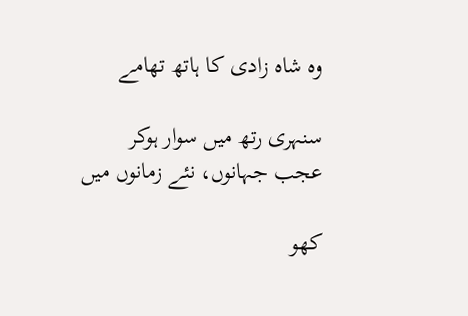وہ شاہ زادی کا ہاتھ تھامے

سنہری رتھ میں سوار ہوکر
عجب جہانوں، نئے زمانوں میں

کھو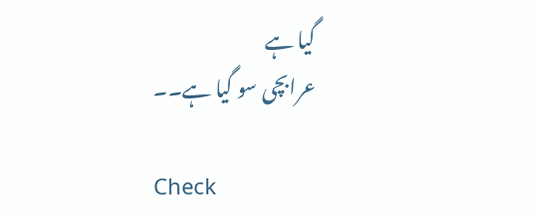گیا ہے
عرابچی سو گیا ہے۔۔

Check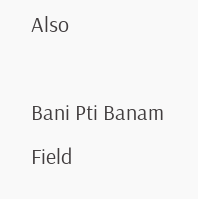Also

Bani Pti Banam Field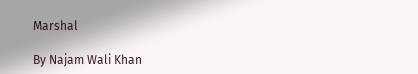Marshal

By Najam Wali Khan